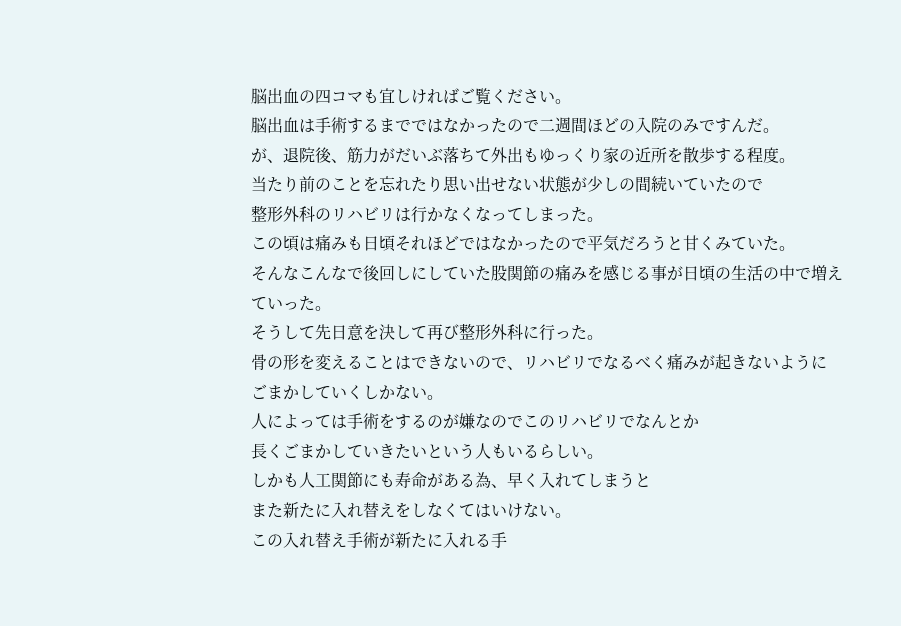脳出血の四コマも宜しければご覧ください。
脳出血は手術するまでではなかったので二週間ほどの入院のみですんだ。
が、退院後、筋力がだいぶ落ちて外出もゆっくり家の近所を散歩する程度。
当たり前のことを忘れたり思い出せない状態が少しの間続いていたので
整形外科のリハビリは行かなくなってしまった。
この頃は痛みも日頃それほどではなかったので平気だろうと甘くみていた。
そんなこんなで後回しにしていた股関節の痛みを感じる事が日頃の生活の中で増えていった。
そうして先日意を決して再び整形外科に行った。
骨の形を変えることはできないので、リハビリでなるべく痛みが起きないように
ごまかしていくしかない。
人によっては手術をするのが嫌なのでこのリハビリでなんとか
長くごまかしていきたいという人もいるらしい。
しかも人工関節にも寿命がある為、早く入れてしまうと
また新たに入れ替えをしなくてはいけない。
この入れ替え手術が新たに入れる手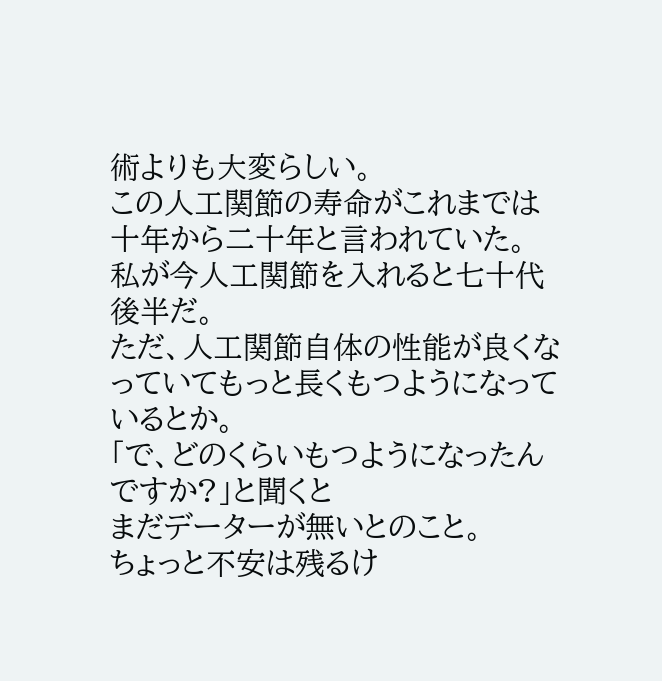術よりも大変らしい。
この人工関節の寿命がこれまでは十年から二十年と言われていた。
私が今人工関節を入れると七十代後半だ。
ただ、人工関節自体の性能が良くなっていてもっと長くもつようになっているとか。
「で、どのくらいもつようになったんですか?」と聞くと
まだデーターが無いとのこと。
ちょっと不安は残るけ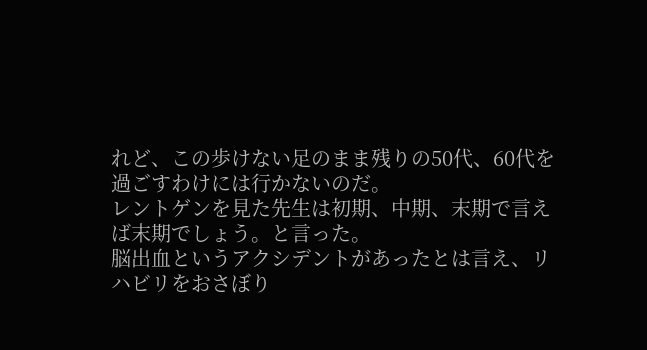れど、この歩けない足のまま残りの50代、60代を
過ごすわけには行かないのだ。
レントゲンを見た先生は初期、中期、末期で言えば末期でしょう。と言った。
脳出血というアクシデントがあったとは言え、リハビリをおさぼり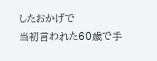したおかげで
当初言われた60歳で手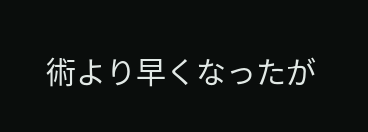術より早くなったが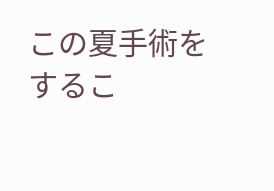この夏手術をするこ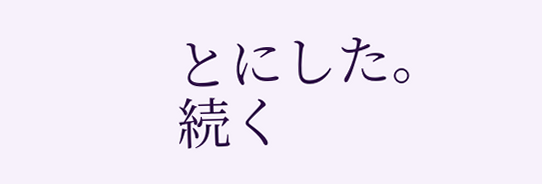とにした。
続く